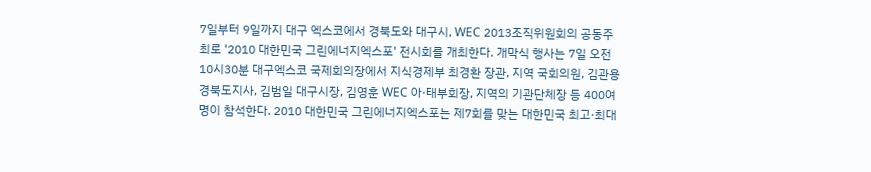7일부터 9일까지 대구 엑스코에서 경북도와 대구시, WEC 2013조직위원회의 공동주최로 '2010 대한민국 그린에너지엑스포' 전시회를 개최한다. 개막식 행사는 7일 오전10시30분 대구엑스코 국제회의장에서 지식경제부 최경환 장관, 지역 국회의원, 김관용 경북도지사, 김범일 대구시장, 김영훈 WEC 아·태부회장, 지역의 기관단체장 등 400여명이 참석한다. 2010 대한민국 그린에너지엑스포는 제7회를 맞는 대한민국 최고·최대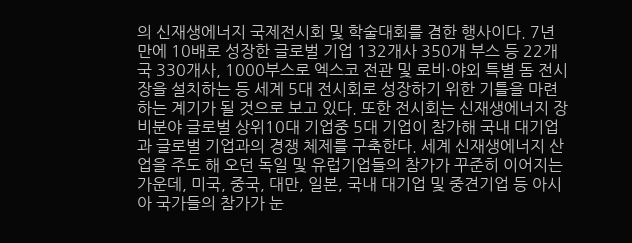의 신재생에너지 국제전시회 및 학술대회를 겸한 행사이다. 7년만에 10배로 성장한 글로벌 기업 132개사 350개 부스 등 22개국 330개사, 1000부스로 엑스코 전관 및 로비·야외 특별 돔 전시장을 설치하는 등 세계 5대 전시회로 성장하기 위한 기틀을 마련하는 계기가 될 것으로 보고 있다. 또한 전시회는 신재생에너지 장비분야 글로벌 상위10대 기업중 5대 기업이 참가해 국내 대기업과 글로벌 기업과의 경쟁 체제를 구축한다. 세계 신재생에너지 산업을 주도 해 오던 독일 및 유럽기업들의 참가가 꾸준히 이어지는 가운데, 미국, 중국, 대만, 일본, 국내 대기업 및 중견기업 등 아시아 국가들의 참가가 눈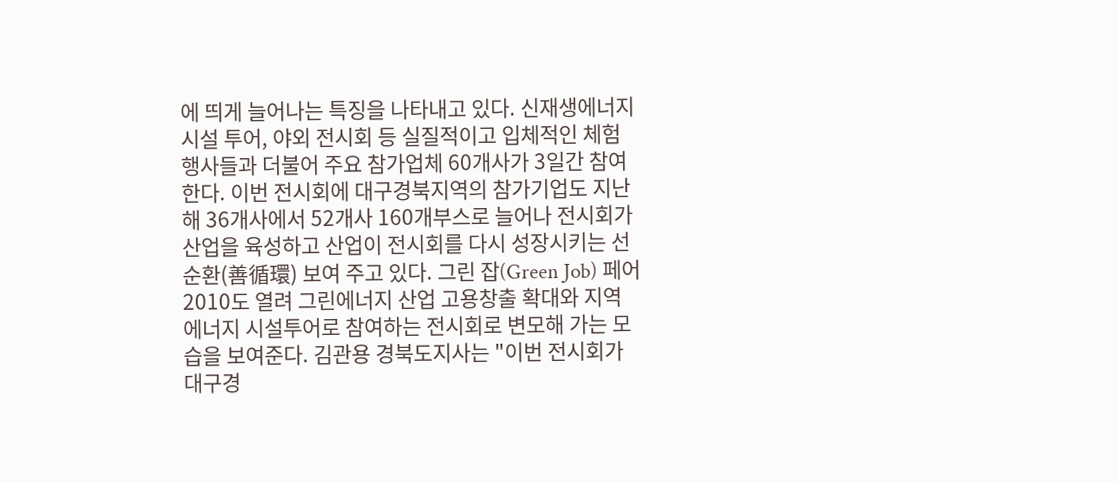에 띄게 늘어나는 특징을 나타내고 있다. 신재생에너지 시설 투어, 야외 전시회 등 실질적이고 입체적인 체험 행사들과 더불어 주요 참가업체 60개사가 3일간 참여한다. 이번 전시회에 대구경북지역의 참가기업도 지난해 36개사에서 52개사 160개부스로 늘어나 전시회가 산업을 육성하고 산업이 전시회를 다시 성장시키는 선순환(善循環) 보여 주고 있다. 그린 잡(Green Job) 페어 2010도 열려 그린에너지 산업 고용창출 확대와 지역 에너지 시설투어로 참여하는 전시회로 변모해 가는 모습을 보여준다. 김관용 경북도지사는 "이번 전시회가 대구경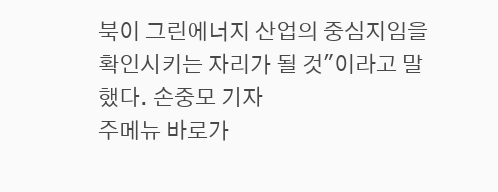북이 그린에너지 산업의 중심지임을 확인시키는 자리가 될 것"이라고 말했다. 손중모 기자
주메뉴 바로가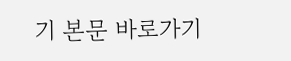기 본문 바로가기